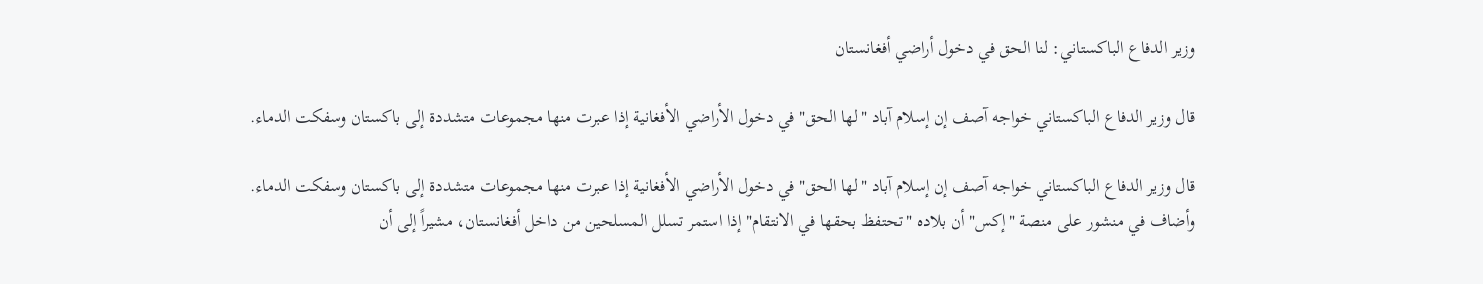وزير الدفاع الباكستاني: لنا الحق في دخول أراضي أفغانستان

قال وزير الدفاع الباكستاني خواجه آصف إن إسلام آباد "لها الحق" في دخول الأراضي الأفغانية إذا عبرت منها مجموعات متشددة إلى باكستان وسفكت الدماء.

قال وزير الدفاع الباكستاني خواجه آصف إن إسلام آباد "لها الحق" في دخول الأراضي الأفغانية إذا عبرت منها مجموعات متشددة إلى باكستان وسفكت الدماء.
وأضاف في منشور على منصة "إكس" أن بلاده "تحتفظ بحقها في الانتقام" إذا استمر تسلل المسلحين من داخل أفغانستان، مشيراً إلى أن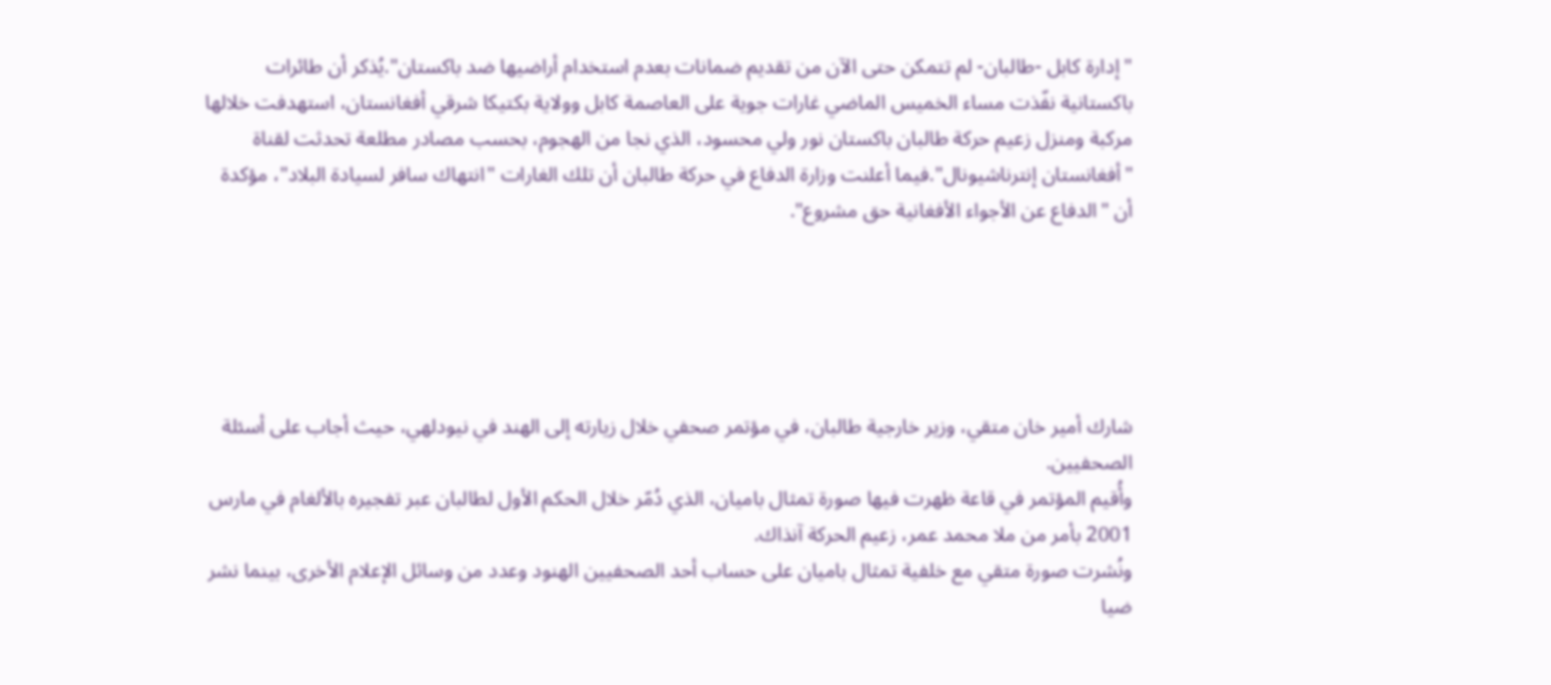"إدارة كابل -طالبان- لم تتمكن حتى الآن من تقديم ضمانات بعدم استخدام أراضيها ضد باكستان".يُذكر أن طائرات باكستانية نفّذت مساء الخميس الماضي غارات جوية على العاصمة كابل وولاية بكتيكا شرقي أفغانستان، استهدفت خلالها مركبة ومنزل زعيم حركة طالبان باكستان نور ولي محسود، الذي نجا من الهجوم، بحسب مصادر مطلعة تحدثت لقناة "أفغانستان إنترناشيونال".فيما أعلنت وزارة الدفاع في حركة طالبان أن تلك الغارات "انتهاك سافر لسيادة البلاد"، مؤكدة أن "الدفاع عن الأجواء الأفغانية حق مشروع".





شارك أمير خان متقي، وزير خارجية طالبان، في مؤتمر صحفي خلال زيارته إلى الهند في نيودلهي، حيث أجاب على أسئلة الصحفيين.
وأُقيم المؤتمر في قاعة ظهرت فيها صورة تمثال باميان، الذي دُمّر خلال الحكم الأول لطالبان عبر تفجيره بالألغام في مارس 2001 بأمر من ملا محمد عمر، زعيم الحركة آنذاك.
ونُشرت صورة متقي مع خلفية تمثال باميان على حساب أحد الصحفيين الهنود وعدد من وسائل الإعلام الأخرى، بينما نشر ضيا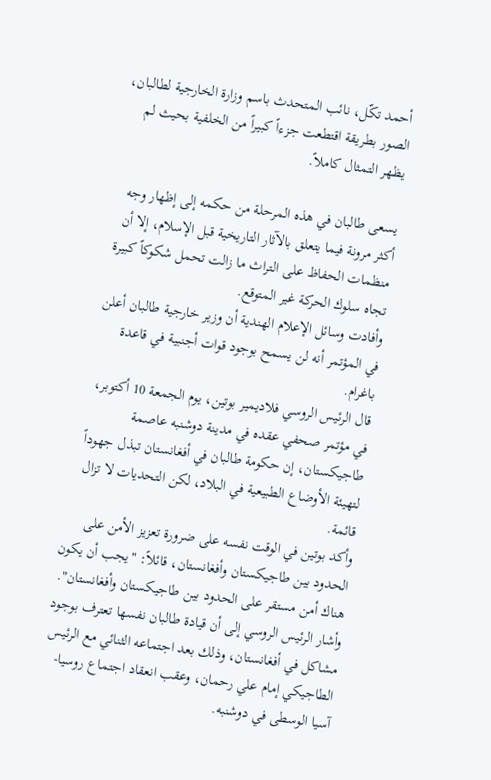أحمد تكّل، نائب المتحدث باسم وزارة الخارجية لطالبان، الصور بطريقة اقتطعت جزءاً كبيراً من الخلفية بحيث لم يظهر التمثال كاملاً.

يسعى طالبان في هذه المرحلة من حكمه إلى إظهار وجه أكثر مرونة فيما يتعلق بالآثار التاريخية قبل الإسلام، إلا أن منظمات الحفاظ على التراث ما زالت تحمل شكوكاً كبيرة تجاه سلوك الحركة غير المتوقع.
وأفادت وسائل الإعلام الهندية أن وزير خارجية طالبان أعلن في المؤتمر أنه لن يسمح بوجود قوات أجنبية في قاعدة باغرام.
قال الرئيس الروسي فلاديمير بوتين، يوم الجمعة 10 أكتوبر، في مؤتمر صحفي عقده في مدينة دوشنبه عاصمة طاجيكستان، إن حكومة طالبان في أفغانستان تبذل جهوداً لتهيئة الأوضاع الطبيعية في البلاد، لكن التحديات لا تزال قائمة.
وأكد بوتين في الوقت نفسه على ضرورة تعزيز الأمن على الحدود بين طاجيكستان وأفغانستان، قائلاً: "يجب أن يكون هناك أمن مستقر على الحدود بين طاجيكستان وأفغانستان".
وأشار الرئيس الروسي إلى أن قيادة طالبان نفسها تعترف بوجود مشاكل في أفغانستان، وذلك بعد اجتماعه الثنائي مع الرئيس الطاجيكي إمام علي رحمان، وعقب انعقاد اجتماع روسيا-آسيا الوسطى في دوشنبه.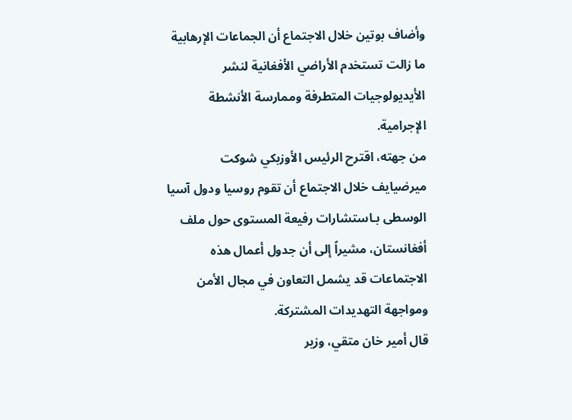وأضاف بوتين خلال الاجتماع أن الجماعات الإرهابية ما زالت تستخدم الأراضي الأفغانية لنشر الأيديولوجيات المتطرفة وممارسة الأنشطة الإجرامية.
من جهته، اقترح الرئيس الأوزبكي شوكت ميرضيايف خلال الاجتماع أن تقوم روسيا ودول آسيا الوسطى بـاستشارات رفيعة المستوى حول ملف أفغانستان، مشيراً إلى أن جدول أعمال هذه الاجتماعات قد يشمل التعاون في مجال الأمن ومواجهة التهديدات المشتركة.
قال أمير خان متقي، وزير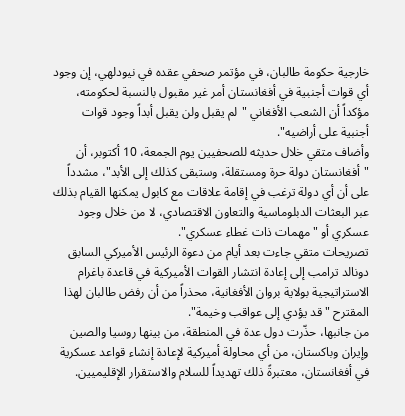خارجية حكومة طالبان، في مؤتمر صحفي عقده في نيودلهي، إن وجود أي قوات أجنبية في أفغانستان أمر غير مقبول بالنسبة لحكومته، مؤكداً أن الشعب الأفغاني "لم يقبل ولن يقبل أبداً وجود قوات أجنبية على أراضيه".
وأضاف متقي خلال حديثه للصحفيين يوم الجمعة، 10 أكتوبر، أن "أفغانستان دولة حرة ومستقلة، وستبقى كذلك إلى الأبد"، مشدداً على أن أي دولة ترغب في إقامة علاقات مع كابول يمكنها القيام بذلك عبر البعثات الدبلوماسية والتعاون الاقتصادي، لا من خلال وجود عسكري أو "مهمات ذات غطاء عسكري".
تصريحات متقي جاءت بعد أيام من دعوة الرئيس الأميركي السابق دونالد ترامب إلى إعادة انتشار القوات الأميركية في قاعدة باغرام الاستراتيجية بولاية بروان الأفغانية، محذراً من أن رفض طالبان لهذا المقترح "قد يؤدي إلى عواقب وخيمة".
من جانبها، حذّرت دول عدة في المنطقة، من بينها روسيا والصين وإيران وباكستان، من أي محاولة أميركية لإعادة إنشاء قواعد عسكرية في أفغانستان، معتبرةً ذلك تهديداً للسلام والاستقرار الإقليميين.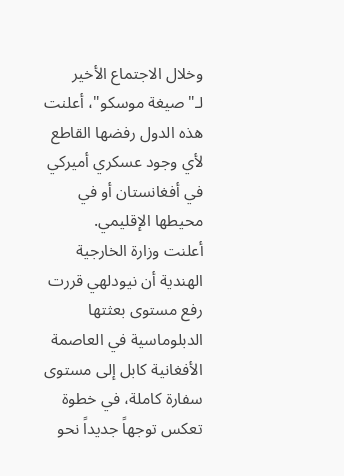وخلال الاجتماع الأخير لـ"صيغة موسكو"، أعلنت هذه الدول رفضها القاطع لأي وجود عسكري أميركي في أفغانستان أو في محيطها الإقليمي.
أعلنت وزارة الخارجية الهندية أن نيودلهي قررت رفع مستوى بعثتها الدبلوماسية في العاصمة الأفغانية كابل إلى مستوى سفارة كاملة، في خطوة تعكس توجهاً جديداً نحو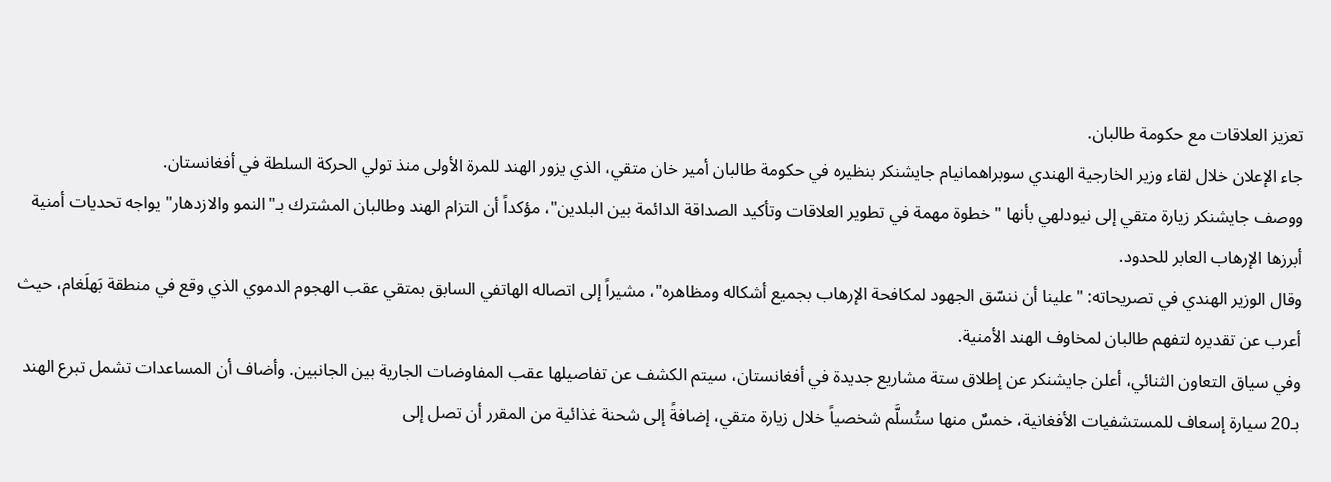تعزيز العلاقات مع حكومة طالبان.
جاء الإعلان خلال لقاء وزير الخارجية الهندي سوبراهمانيام جايشنكر بنظيره في حكومة طالبان أمير خان متقي، الذي يزور الهند للمرة الأولى منذ تولي الحركة السلطة في أفغانستان.
ووصف جايشنكر زيارة متقي إلى نيودلهي بأنها "خطوة مهمة في تطوير العلاقات وتأكيد الصداقة الدائمة بين البلدين"، مؤكداً أن التزام الهند وطالبان المشترك بـ"النمو والازدهار" يواجه تحديات أمنية أبرزها الإرهاب العابر للحدود.
وقال الوزير الهندي في تصريحاته: "علينا أن ننسّق الجهود لمكافحة الإرهاب بجميع أشكاله ومظاهره"، مشيراً إلى اتصاله الهاتفي السابق بمتقي عقب الهجوم الدموي الذي وقع في منطقة بَهلَغام، حيث أعرب عن تقديره لتفهم طالبان لمخاوف الهند الأمنية.
وفي سياق التعاون الثنائي، أعلن جايشنكر عن إطلاق ستة مشاريع جديدة في أفغانستان، سيتم الكشف عن تفاصيلها عقب المفاوضات الجارية بين الجانبين. وأضاف أن المساعدات تشمل تبرع الهند بـ20 سيارة إسعاف للمستشفيات الأفغانية، خمسٌ منها ستُسلَّم شخصياً خلال زيارة متقي، إضافةً إلى شحنة غذائية من المقرر أن تصل إلى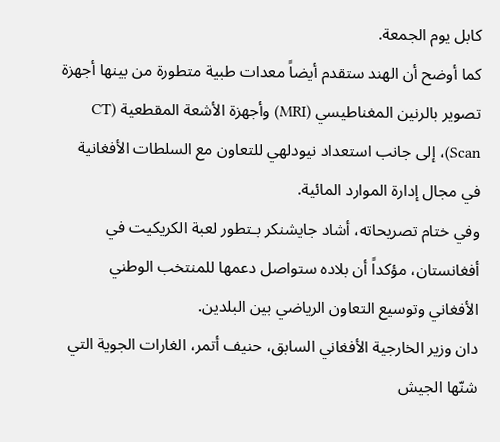كابل يوم الجمعة.
كما أوضح أن الهند ستقدم أيضاً معدات طبية متطورة من بينها أجهزة تصوير بالرنين المغناطيسي (MRI) وأجهزة الأشعة المقطعية (CT Scan)، إلى جانب استعداد نيودلهي للتعاون مع السلطات الأفغانية في مجال إدارة الموارد المائية.
وفي ختام تصريحاته، أشاد جايشنكر بـتطور لعبة الكريكيت في أفغانستان، مؤكداً أن بلاده ستواصل دعمها للمنتخب الوطني الأفغاني وتوسيع التعاون الرياضي بين البلدين.
دان وزير الخارجية الأفغاني السابق، حنيف أتمر، الغارات الجوية التي شنّها الجيش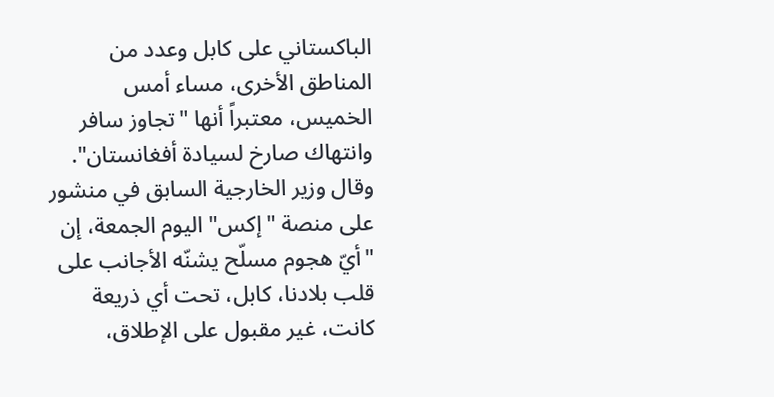الباكستاني على كابل وعدد من المناطق الأخرى، مساء أمس الخميس، معتبراً أنها "تجاوز سافر وانتهاك صارخ لسيادة أفغانستان".
وقال وزير الخارجية السابق في منشور على منصة "إكس" اليوم الجمعة، إن "أيّ هجوم مسلّح يشنّه الأجانب على قلب بلادنا، كابل، تحت أي ذريعة كانت، غير مقبول على الإطلاق،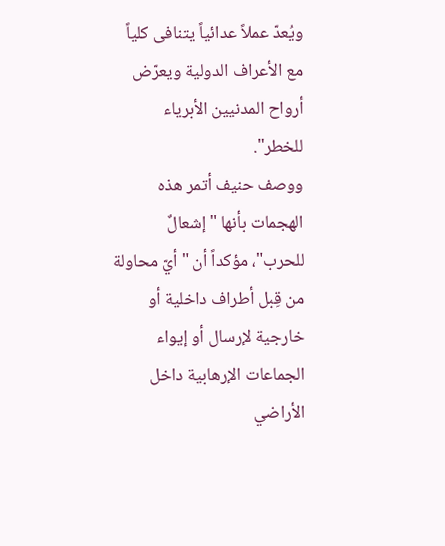ويُعدّ عملاً عدائياً يتنافى كلياً مع الأعراف الدولية ويعرّض أرواح المدنيين الأبرياء للخطر".
ووصف حنيف أتمر هذه الهجمات بأنها "إشعالٌ للحرب"، مؤكداً أن "أيّ محاولة من قِبل أطراف داخلية أو خارجية لإرسال أو إيواء الجماعات الإرهابية داخل الأراضي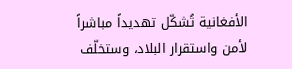الأفغانية تُشكّل تهديداً مباشراً لأمن واستقرار البلاد، وستخلّف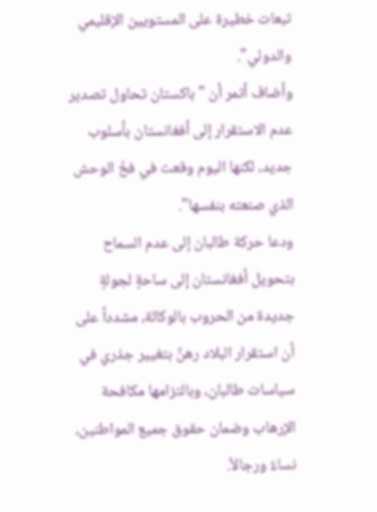تبعات خطيرة على المستويين الإقليمي والدولي".
وأضاف أتمر أن "باكستان تحاول تصدير عدم الاستقرار إلى أفغانستان بأسلوب جديد، لكنها اليوم وقعت في فخّ الوحش الذي صنعته بنفسها".
ودعا حركة طالبان إلى عدم السماح بتحويل أفغانستان إلى ساحةٍ لجولةٍ جديدة من الحروب بالوكالة، مشدداً على أن استقرار البلاد رهنٌ بتغيير جذري في سياسات طالبان، وبالتزامها مكافحة الإرهاب وضمان حقوق جميع المواطنين، نساءً ورجالاً.